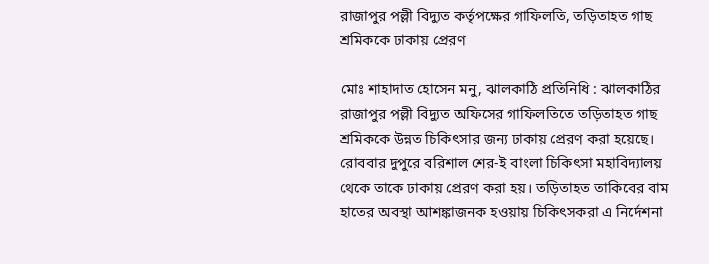রাজাপুর পল্লী বিদ্যুত কর্তৃপক্ষের গাফিলতি, তড়িতাহত গাছ শ্রমিককে ঢাকায় প্রেরণ

মোঃ শাহাদাত হোসেন মনু, ঝালকাঠি প্রতিনিধি : ঝালকাঠির রাজাপুর পল্লী বিদ্যুত অফিসের গাফিলতিতে তড়িতাহত গাছ শ্রমিককে উন্নত চিকিৎসার জন্য ঢাকায় প্রেরণ করা হয়েছে। রোববার দুপুরে বরিশাল শের-ই বাংলা চিকিৎসা মহাবিদ্যালয় থেকে তাকে ঢাকায় প্রেরণ করা হয়। তড়িতাহত তাকিবের বাম হাতের অবস্থা আশঙ্কাজনক হওয়ায় চিকিৎসকরা এ নির্দেশনা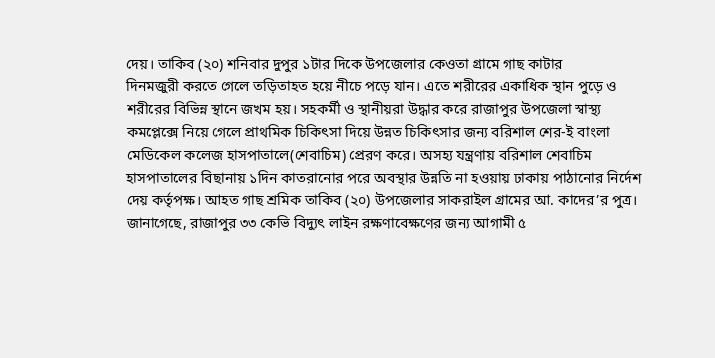দেয়। তাকিব (২০) শনিবার দুপুর ১টার দিকে উপজেলার কেওতা গ্রামে গাছ কাটার
দিনমজুরী করতে গেলে তড়িতাহত হয়ে নীচে পড়ে যান। এতে শরীরের একাধিক স্থান পুড়ে ও শরীরের বিভিন্ন স্থানে জখম হয়। সহকর্মী ও স্থানীয়রা উদ্ধার করে রাজাপুর উপজেলা স্বাস্থ্য কমপ্লেক্সে নিয়ে গেলে প্রাথমিক চিকিৎসা দিয়ে উন্নত চিকিৎসার জন্য বরিশাল শের-ই বাংলা মেডিকেল কলেজ হাসপাতালে(শেবাচিম) প্রেরণ করে। অসহ্য যন্ত্রণায় বরিশাল শেবাচিম হাসপাতালের বিছানায় ১দিন কাতরানোর পরে অবস্থার উন্নতি না হওয়ায় ঢাকায় পাঠানোর নির্দেশ দেয় কর্তৃপক্ষ। আহত গাছ শ্রমিক তাকিব (২০) উপজেলার সাকরাইল গ্রামের আ. কাদের’র পুত্র।
জানাগেছে, রাজাপুর ৩৩ কেভি বিদ্যুৎ লাইন রক্ষণাবেক্ষণের জন্য আগামী ৫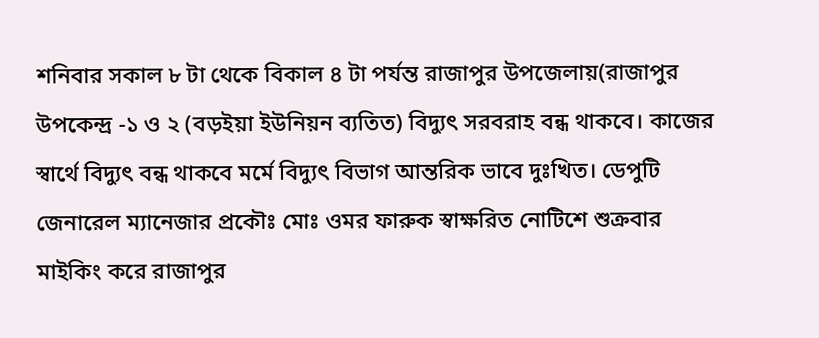শনিবার সকাল ৮ টা থেকে বিকাল ৪ টা পর্যন্ত রাজাপুর উপজেলায়(রাজাপুর উপকেন্দ্র -১ ও ২ (বড়ইয়া ইউনিয়ন ব্যতিত) বিদ্যুৎ সরবরাহ বন্ধ থাকবে। কাজের স্বার্থে বিদ্যুৎ বন্ধ থাকবে মর্মে বিদ্যুৎ বিভাগ আন্তরিক ভাবে দুঃখিত। ডেপুটি জেনারেল ম্যানেজার প্রকৌঃ মোঃ ওমর ফারুক স্বাক্ষরিত নোটিশে শুক্রবার মাইকিং করে রাজাপুর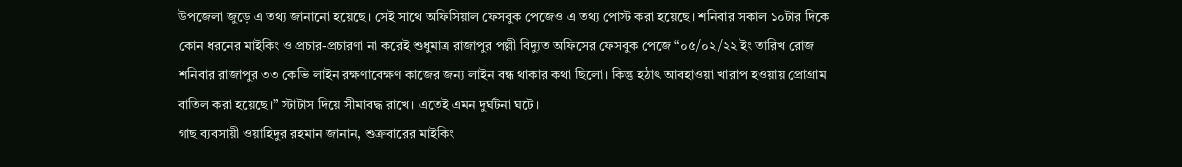উপজেলা জুড়ে এ তথ্য জানানো হয়েছে। সেই সাথে অফিসিয়াল ফেসবুক পেজেও এ তথ্য পোস্ট করা হয়েছে। শনিবার সকাল ১০টার দিকে কোন ধরনের মাইকিং ও প্রচার-প্রচারণা না করেই শুধুমাত্র রাজাপুর পল্লী বিদ্যুত অফিসের ফেসবুক পেজে “০৫/০২/২২ ইং তারিখ রোজ শনিবার রাজাপুর ৩৩ কেভি লাইন রক্ষণাবেক্ষণ কাজের জন্য লাইন বন্ধ থাকার কথা ছিলো। কিন্তু হঠাৎ আবহাওয়া খারাপ হওয়ায় প্রোগ্রাম বাতিল করা হয়েছে।” স্টাটাস দিয়ে সীমাবদ্ধ রাখে। এতেই এমন দুর্ঘটনা ঘটে।
গাছ ব্যবসায়ী ওয়াহিদুর রহমান জানান, শুক্রবারের মাইকিং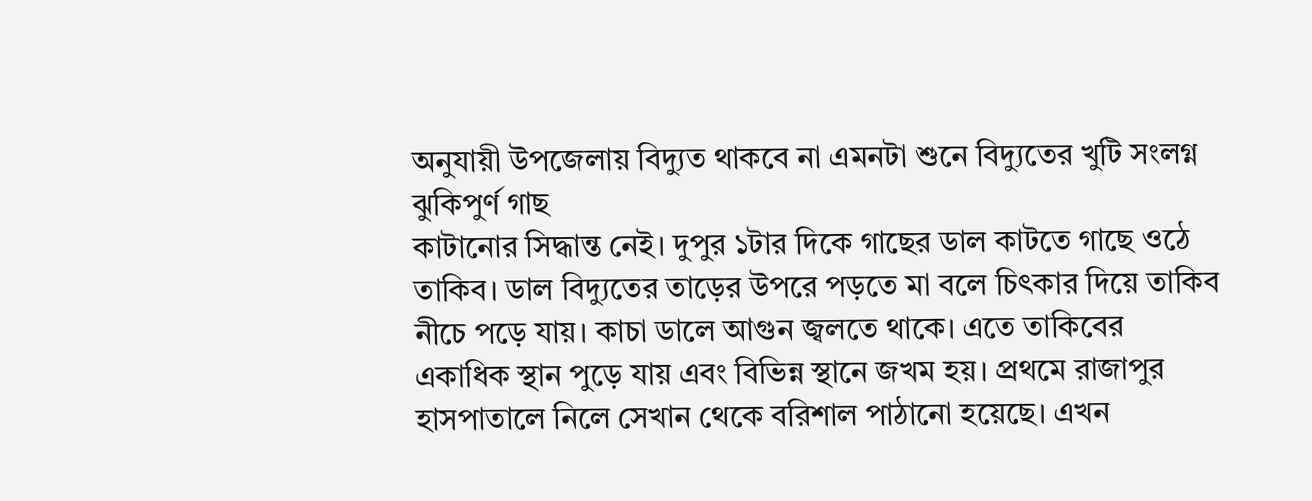অনুযায়ী উপজেলায় বিদ্যুত থাকবে না এমনটা শুনে বিদ্যুতের খুটি সংলগ্ন ঝুকিপুর্ণ গাছ
কাটানোর সিদ্ধান্ত নেই। দুপুর ১টার দিকে গাছের ডাল কাটতে গাছে ওঠে তাকিব। ডাল বিদ্যুতের তাড়ের উপরে পড়তে মা বলে চিৎকার দিয়ে তাকিব নীচে পড়ে যায়। কাচা ডালে আগুন জ্বলতে থাকে। এতে তাকিবের একাধিক স্থান পুড়ে যায় এবং বিভিন্ন স্থানে জখম হয়। প্রথমে রাজাপুর হাসপাতালে নিলে সেখান থেকে বরিশাল পাঠানো হয়েছে। এখন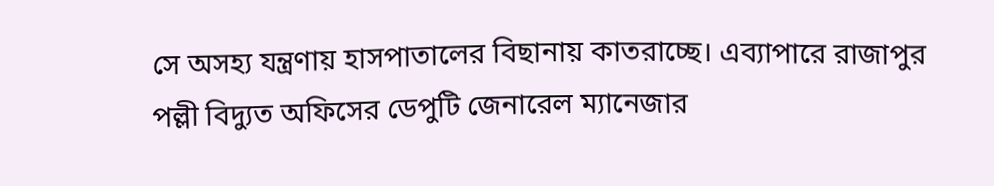সে অসহ্য যন্ত্রণায় হাসপাতালের বিছানায় কাতরাচ্ছে। এব্যাপারে রাজাপুর পল্লী বিদ্যুত অফিসের ডেপুটি জেনারেল ম্যানেজার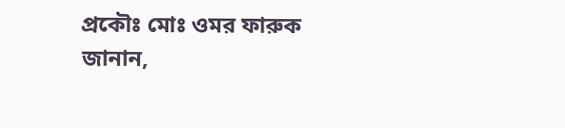প্রকৌঃ মোঃ ওমর ফারুক জানান,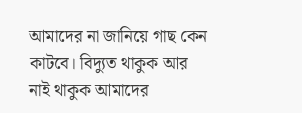আমাদের না জানিয়ে গাছ কেন কাটবে। বিদ্যুত থাকুক আর নাই থাকুক আমাদের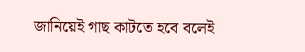জানিয়েই গাছ কাটতে হবে বলেই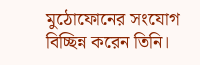মুঠোফোনের সংযোগ বিচ্ছিন্ন করেন তিনি।